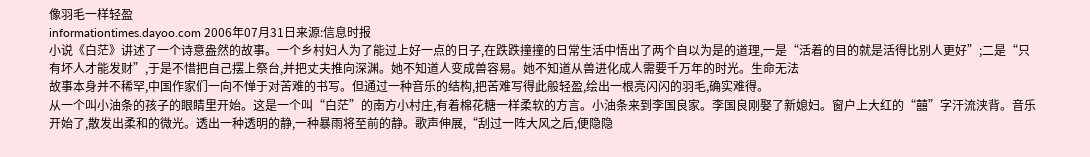像羽毛一样轻盈
informationtimes.dayoo.com 2006年07月31日来源:信息时报
小说《白茫》讲述了一个诗意盎然的故事。一个乡村妇人为了能过上好一点的日子,在跌跌撞撞的日常生活中悟出了两个自以为是的道理,一是“活着的目的就是活得比别人更好”;二是“只有坏人才能发财”,于是不惜把自己摆上祭台,并把丈夫推向深渊。她不知道人变成兽容易。她不知道从兽进化成人需要千万年的时光。生命无法
故事本身并不稀罕,中国作家们一向不惮于对苦难的书写。但通过一种音乐的结构,把苦难写得此般轻盈,绘出一根亮闪闪的羽毛,确实难得。
从一个叫小油条的孩子的眼睛里开始。这是一个叫“白茫”的南方小村庄,有着棉花糖一样柔软的方言。小油条来到李国良家。李国良刚娶了新媳妇。窗户上大红的“囍”字汗流浃背。音乐开始了,散发出柔和的微光。透出一种透明的静,一种暴雨将至前的静。歌声伸展,“刮过一阵大风之后,便隐隐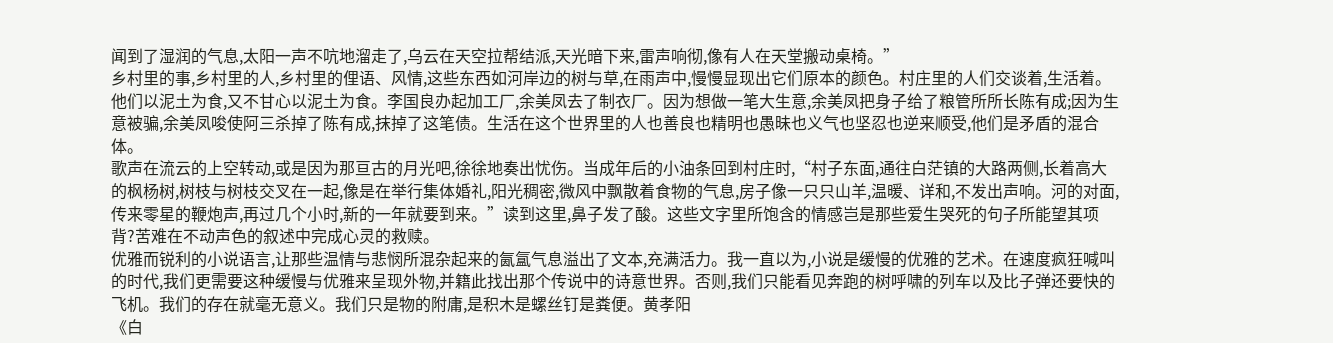闻到了湿润的气息,太阳一声不吭地溜走了,乌云在天空拉帮结派,天光暗下来,雷声响彻,像有人在天堂搬动桌椅。”
乡村里的事,乡村里的人,乡村里的俚语、风情,这些东西如河岸边的树与草,在雨声中,慢慢显现出它们原本的颜色。村庄里的人们交谈着,生活着。他们以泥土为食,又不甘心以泥土为食。李国良办起加工厂,余美凤去了制衣厂。因为想做一笔大生意,余美凤把身子给了粮管所所长陈有成;因为生意被骗,余美凤唆使阿三杀掉了陈有成,抹掉了这笔债。生活在这个世界里的人也善良也精明也愚昧也义气也坚忍也逆来顺受,他们是矛盾的混合体。
歌声在流云的上空转动,或是因为那亘古的月光吧,徐徐地奏出忧伤。当成年后的小油条回到村庄时,“村子东面,通往白茫镇的大路两侧,长着高大的枫杨树,树枝与树枝交叉在一起,像是在举行集体婚礼,阳光稠密,微风中飘散着食物的气息,房子像一只只山羊,温暖、详和,不发出声响。河的对面,传来零星的鞭炮声,再过几个小时,新的一年就要到来。”读到这里,鼻子发了酸。这些文字里所饱含的情感岂是那些爱生哭死的句子所能望其项背?苦难在不动声色的叙述中完成心灵的救赎。
优雅而锐利的小说语言,让那些温情与悲悯所混杂起来的氤氲气息溢出了文本,充满活力。我一直以为,小说是缓慢的优雅的艺术。在速度疯狂喊叫的时代,我们更需要这种缓慢与优雅来呈现外物,并籍此找出那个传说中的诗意世界。否则,我们只能看见奔跑的树呼啸的列车以及比子弹还要快的飞机。我们的存在就毫无意义。我们只是物的附庸,是积木是螺丝钉是粪便。黄孝阳
《白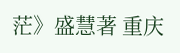茫》盛慧著 重庆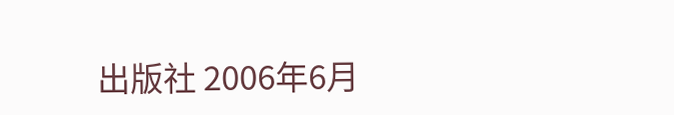出版社 2006年6月